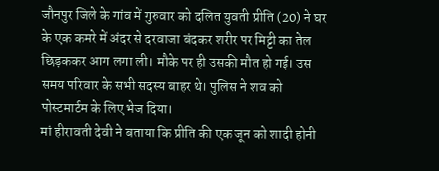जौनपुर जिले के गांव में गुरुवार को दलित युवती प्रीति (20) ने घर के एक कमरे में अंदर से दरवाजा बंदकर शरीर पर मिट्टी का तेल छिड़ककर आग लगा ली। मौके पर ही उसकी मौत हो गई। उस समय परिवार के सभी सदस्य बाहर थे। पुलिस ने शव को पोस्टमार्टम के लिए भेज दिया।
मां हीरावती देवी ने बताया कि प्रीति की एक जून को शादी होनी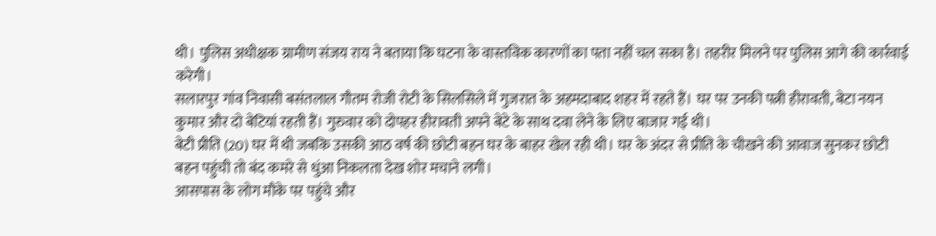थी। पुलिस अधीक्षक ग्रामीण संजय राय ने बताया कि घटना के वास्तविक कारणों का पता नहीं चल सका है। तहरीर मिलने पर पुलिस आगे की कार्रवाई करेगी।
सलारपुर गांव निवासी बसंतलाल गौतम रोजी रोटी के सिलसिले में गुजरात के अहमदाबाद शहर में रहते हैं। घर पर उनकी पत्नी हीरावती, बेटा नयन कुमार और दो बेटियां रहती हैं। गुरुवार को दोपहर हीरावती अपने बेटे के साथ दवा लेने के लिए बाजार गई थी।
बेटी प्रीति (20) घर में थी जबकि उसकी आठ वर्ष की छोटी बहन घर के बाहर खेल रही थी। घर के अंदर से प्रीति के चीखने की आवाज सुनकर छोटी बहन पहुंची तो बंद कमरे से धुंआ निकलता देख शोर मचाने लगी।
आसपास के लोग मौके पर पहुंचे और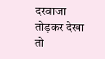दरवाजा तोड़कर देखा तो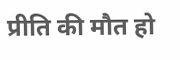प्रीति की मौत हो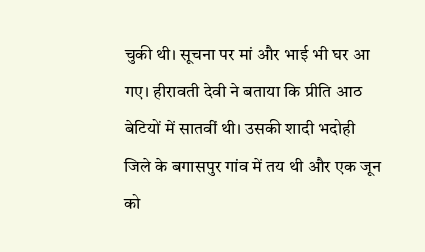चुकी थी। सूचना पर मां और भाई भी घर आ गए। हीरावती देवी ने बताया कि प्रीति आठ बेटियों में सातवीं थी। उसकी शादी भदोही जिले के बगासपुर गांव में तय थी और एक जून को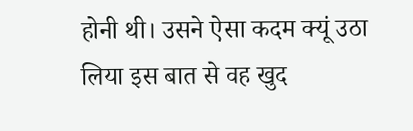होनी थी। उसने ऐसा कदम क्यूं उठा लिया इस बात से वह खुद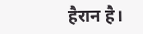हैरान है।